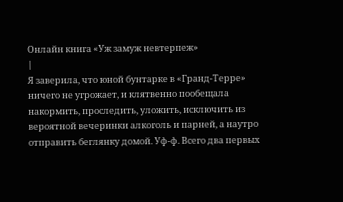Онлайн книга «Уж замуж невтерпеж»
|
Я заверила, что юной бунтарке в «Гранд-Терре» ничего не угрожает, и клятвенно пообещала накормить, проследить, уложить, исключить из вероятной вечеринки алкоголь и парней, а наутро отправить беглянку домой. Уф-ф. Всего два первых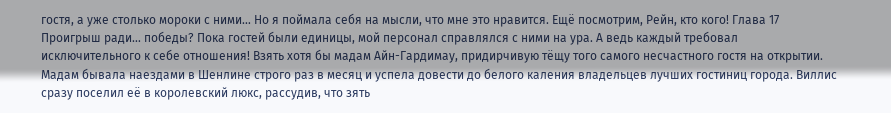гостя, а уже столько мороки с ними… Но я поймала себя на мысли, что мне это нравится. Ещё посмотрим, Рейн, кто кого! Глава 17 Проигрыш ради… победы? Пока гостей были единицы, мой персонал справлялся с ними на ура. А ведь каждый требовал исключительного к себе отношения! Взять хотя бы мадам Айн-Гардимау, придирчивую тёщу того самого несчастного гостя на открытии. Мадам бывала наездами в Шенлине строго раз в месяц и успела довести до белого каления владельцев лучших гостиниц города. Виллис сразу поселил её в королевский люкс, рассудив, что зять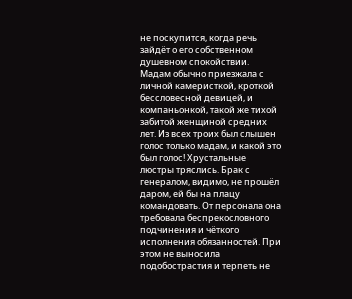не поскупится, когда речь зайдёт о его собственном душевном спокойствии. Мадам обычно приезжала с личной камеристкой, кроткой бессловесной девицей, и компаньонкой, такой же тихой забитой женщиной средних лет. Из всех троих был слышен голос только мадам, и какой это был голос! Хрустальные люстры тряслись. Брак с генералом, видимо, не прошёл даром, ей бы на плацу командовать. От персонала она требовала беспрекословного подчинения и чёткого исполнения обязанностей. При этом не выносила подобострастия и терпеть не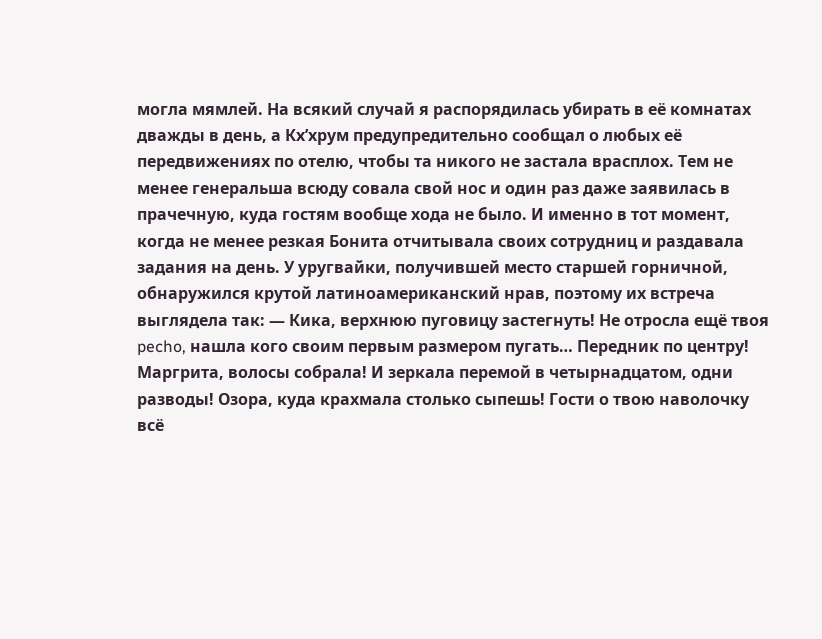могла мямлей. На всякий случай я распорядилась убирать в её комнатах дважды в день, а Кх’хрум предупредительно сообщал о любых её передвижениях по отелю, чтобы та никого не застала врасплох. Тем не менее генеральша всюду совала свой нос и один раз даже заявилась в прачечную, куда гостям вообще хода не было. И именно в тот момент, когда не менее резкая Бонита отчитывала своих сотрудниц и раздавала задания на день. У уругвайки, получившей место старшей горничной, обнаружился крутой латиноамериканский нрав, поэтому их встреча выглядела так: — Кика, верхнюю пуговицу застегнуть! Не отросла ещё твоя pecho, нашла кого своим первым размером пугать… Передник по центру! Маргрита, волосы собрала! И зеркала перемой в четырнадцатом, одни разводы! Озора, куда крахмала столько сыпешь! Гости о твою наволочку всё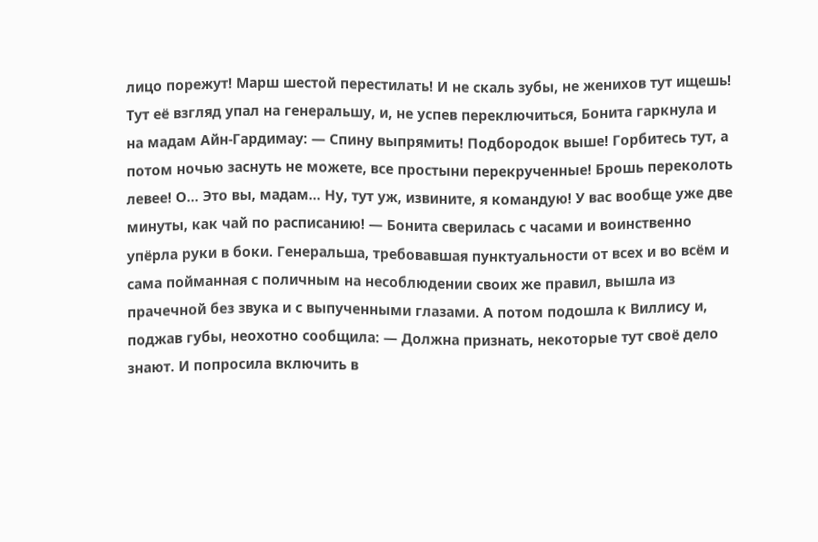лицо порежут! Марш шестой перестилать! И не скаль зубы, не женихов тут ищешь! Тут её взгляд упал на генеральшу, и, не успев переключиться, Бонита гаркнула и на мадам Айн-Гардимау: — Спину выпрямить! Подбородок выше! Горбитесь тут, а потом ночью заснуть не можете, все простыни перекрученные! Брошь переколоть левее! О… Это вы, мадам… Ну, тут уж, извините, я командую! У вас вообще уже две минуты, как чай по расписанию! — Бонита сверилась с часами и воинственно упёрла руки в боки. Генеральша, требовавшая пунктуальности от всех и во всём и сама пойманная с поличным на несоблюдении своих же правил, вышла из прачечной без звука и с выпученными глазами. А потом подошла к Виллису и, поджав губы, неохотно сообщила: — Должна признать, некоторые тут своё дело знают. И попросила включить в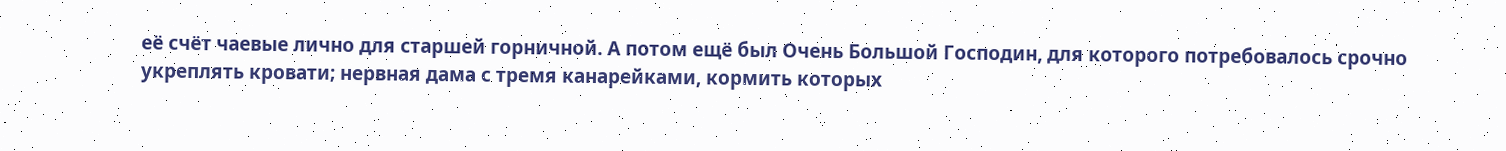её счёт чаевые лично для старшей горничной. А потом ещё был Очень Большой Господин, для которого потребовалось срочно укреплять кровати; нервная дама с тремя канарейками, кормить которых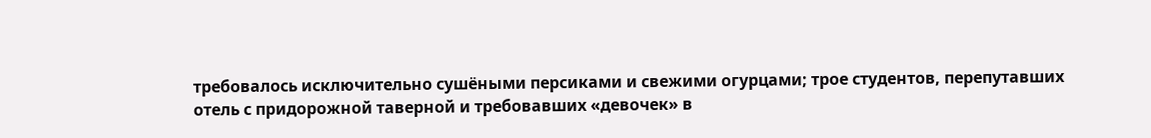требовалось исключительно сушёными персиками и свежими огурцами; трое студентов, перепутавших отель с придорожной таверной и требовавших «девочек» в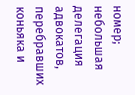номер; небольшая делегация адвокатов, перебравших коньяка и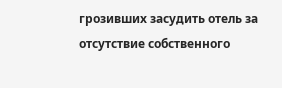грозивших засудить отель за отсутствие собственного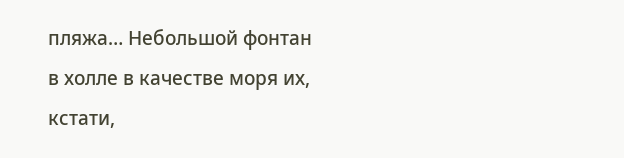пляжа… Небольшой фонтан в холле в качестве моря их, кстати,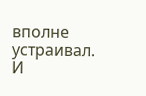вполне устраивал. И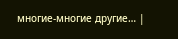многие-многие другие… |